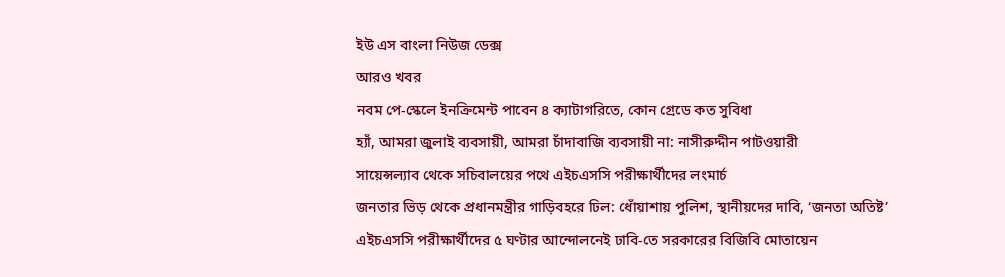ইউ এস বাংলা নিউজ ডেক্স
আরও খবর
নবম পে-স্কেলে ইনক্রিমেন্ট পাবেন ৪ ক্যাটাগরিতে, কোন গ্রেডে কত সুবিধা
হ্যাঁ, আমরা জুলাই ব্যবসায়ী, আমরা চাঁদাবাজি ব্যবসায়ী না: নাসীরুদ্দীন পাটওয়ারী
সায়েন্সল্যাব থেকে সচিবালয়ের পথে এইচএসসি পরীক্ষার্থীদের লংমার্চ
জনতার ভিড় থেকে প্রধানমন্ত্রীর গাড়িবহরে ঢিল: ধোঁয়াশায় পুলিশ, স্থানীয়দের দাবি, ‘জনতা অতিষ্ট’
এইচএসসি পরীক্ষার্থীদের ৫ ঘণ্টার আন্দোলনেই ঢাবি-তে সরকারের বিজিবি মোতায়েন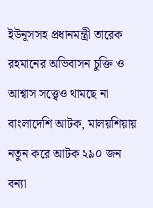ইউনূসসহ প্রধানমন্ত্রী তারেক রহমানের অভিবাসন চুক্তি ও আশ্বাস সত্ত্বেও থামছে না বাংলাদেশি আটক, মালয়শিয়ায় নতুন করে আটক ২৯০ জন
বন্যা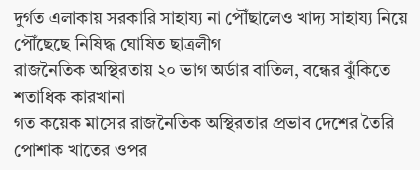দুর্গত এলাকায় সরকারি সাহায্য না পৌঁছালেও খাদ্য সাহায্য নিয়ে পৌঁছেছে নিষিদ্ধ ঘোষিত ছাত্রলীগ
রাজনৈতিক অস্থিরতায় ২০ ভাগ অর্ডার বাতিল, বন্ধের ঝুঁকিতে শতাধিক কারখানা
গত কয়েক মাসের রাজনৈতিক অস্থিরতার প্রভাব দেশের তৈরি পোশাক খাতের ওপর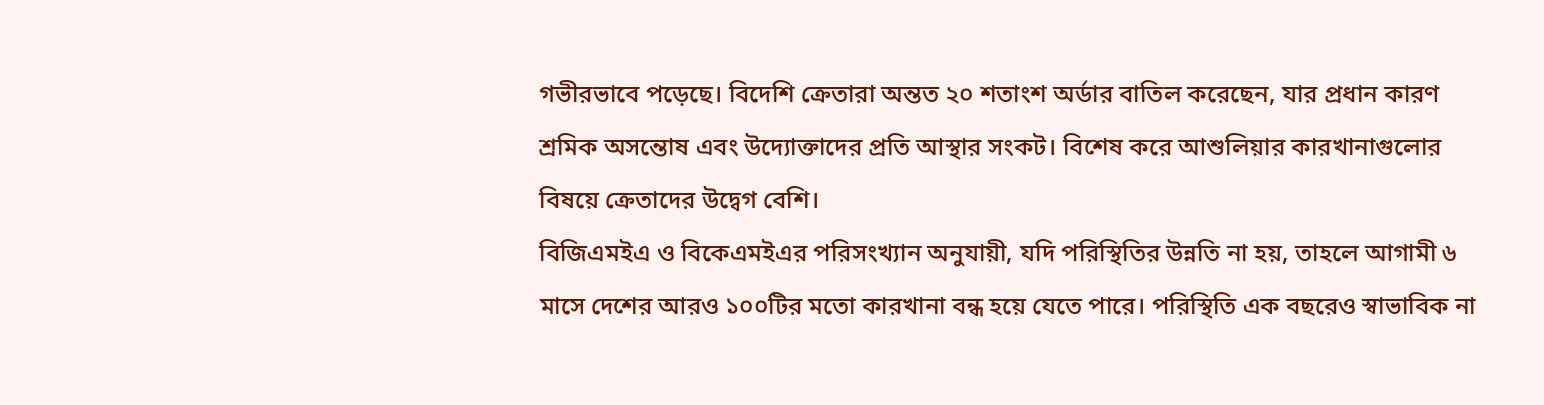গভীরভাবে পড়েছে। বিদেশি ক্রেতারা অন্তত ২০ শতাংশ অর্ডার বাতিল করেছেন, যার প্রধান কারণ শ্রমিক অসন্তোষ এবং উদ্যোক্তাদের প্রতি আস্থার সংকট। বিশেষ করে আশুলিয়ার কারখানাগুলোর বিষয়ে ক্রেতাদের উদ্বেগ বেশি।
বিজিএমইএ ও বিকেএমইএর পরিসংখ্যান অনুযায়ী, যদি পরিস্থিতির উন্নতি না হয়, তাহলে আগামী ৬ মাসে দেশের আরও ১০০টির মতো কারখানা বন্ধ হয়ে যেতে পারে। পরিস্থিতি এক বছরেও স্বাভাবিক না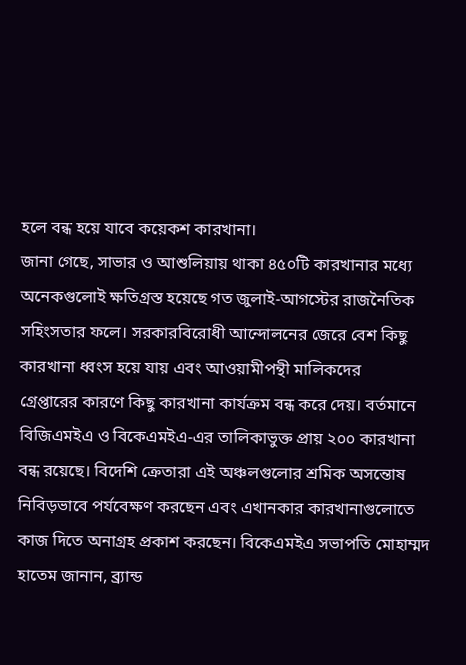হলে বন্ধ হয়ে যাবে কয়েকশ কারখানা।
জানা গেছে, সাভার ও আশুলিয়ায় থাকা ৪৫০টি কারখানার মধ্যে অনেকগুলোই ক্ষতিগ্রস্ত হয়েছে গত জুলাই-আগস্টের রাজনৈতিক সহিংসতার ফলে। সরকারবিরোধী আন্দোলনের জেরে বেশ কিছু কারখানা ধ্বংস হয়ে যায় এবং আওয়ামীপন্থী মালিকদের
গ্রেপ্তারের কারণে কিছু কারখানা কার্যক্রম বন্ধ করে দেয়। বর্তমানে বিজিএমইএ ও বিকেএমইএ-এর তালিকাভুক্ত প্রায় ২০০ কারখানা বন্ধ রয়েছে। বিদেশি ক্রেতারা এই অঞ্চলগুলোর শ্রমিক অসন্তোষ নিবিড়ভাবে পর্যবেক্ষণ করছেন এবং এখানকার কারখানাগুলোতে কাজ দিতে অনাগ্রহ প্রকাশ করছেন। বিকেএমইএ সভাপতি মোহাম্মদ হাতেম জানান, ব্র্যান্ড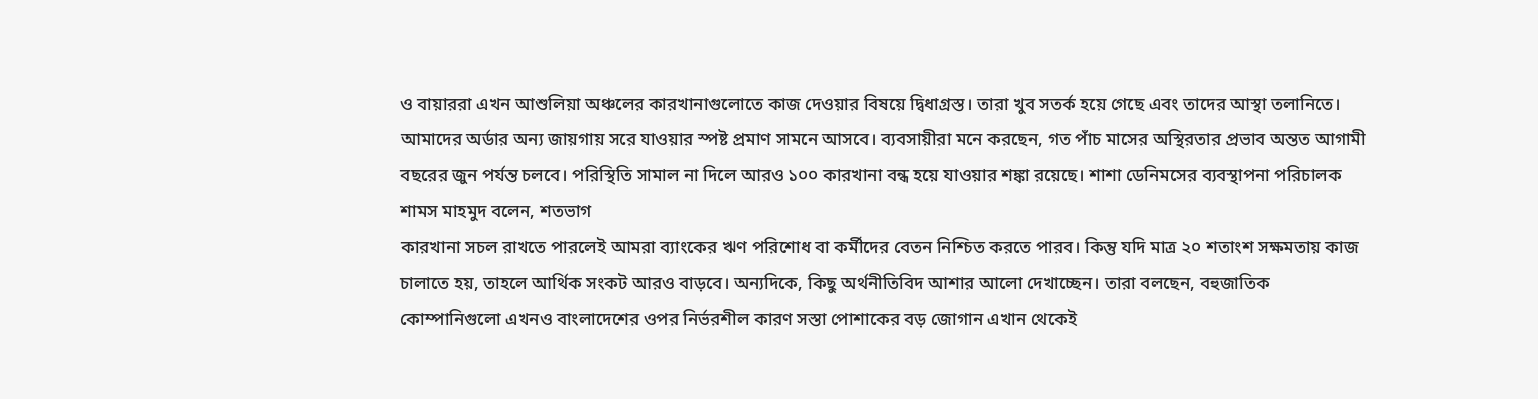ও বায়াররা এখন আশুলিয়া অঞ্চলের কারখানাগুলোতে কাজ দেওয়ার বিষয়ে দ্বিধাগ্রস্ত। তারা খুব সতর্ক হয়ে গেছে এবং তাদের আস্থা তলানিতে। আমাদের অর্ডার অন্য জায়গায় সরে যাওয়ার স্পষ্ট প্রমাণ সামনে আসবে। ব্যবসায়ীরা মনে করছেন, গত পাঁচ মাসের অস্থিরতার প্রভাব অন্তত আগামী বছরের জুন পর্যন্ত চলবে। পরিস্থিতি সামাল না দিলে আরও ১০০ কারখানা বন্ধ হয়ে যাওয়ার শঙ্কা রয়েছে। শাশা ডেনিমসের ব্যবস্থাপনা পরিচালক শামস মাহমুদ বলেন, শতভাগ
কারখানা সচল রাখতে পারলেই আমরা ব্যাংকের ঋণ পরিশোধ বা কর্মীদের বেতন নিশ্চিত করতে পারব। কিন্তু যদি মাত্র ২০ শতাংশ সক্ষমতায় কাজ চালাতে হয়, তাহলে আর্থিক সংকট আরও বাড়বে। অন্যদিকে, কিছু অর্থনীতিবিদ আশার আলো দেখাচ্ছেন। তারা বলছেন, বহুজাতিক কোম্পানিগুলো এখনও বাংলাদেশের ওপর নির্ভরশীল কারণ সস্তা পোশাকের বড় জোগান এখান থেকেই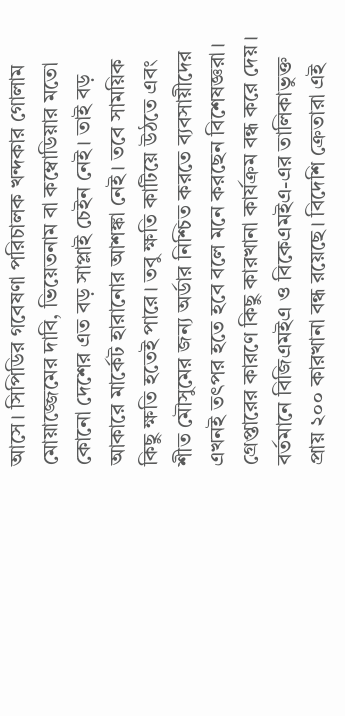আসে। সিপিডির গবেষণা পরিচালক খন্দকার গোলাম মোয়াজ্জেমের দাবি, ভিয়েতনাম বা কম্বোডিয়ার মতো কোনো দেশের এত বড় সাপ্লাই চেইন নেই। তাই বড় আকারে মার্কেট হারানোর আশঙ্কা নেই। তবে সাময়িক কিছু ক্ষতি হতেই পারে। তবু ক্ষতি কাটিয়ে উঠতে এবং শীত মৌসুমের জন্য অর্ডার নিশ্চিত করতে ব্যবসায়ীদের এখনই তৎপর হতে হবে বলে মনে করছেন বিশেষজ্ঞরা।
গ্রেপ্তারের কারণে কিছু কারখানা কার্যক্রম বন্ধ করে দেয়। বর্তমানে বিজিএমইএ ও বিকেএমইএ-এর তালিকাভুক্ত প্রায় ২০০ কারখানা বন্ধ রয়েছে। বিদেশি ক্রেতারা এই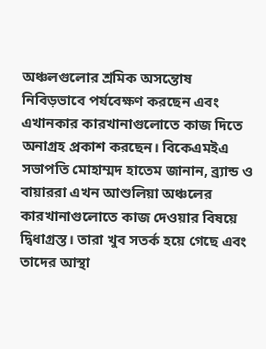অঞ্চলগুলোর শ্রমিক অসন্তোষ নিবিড়ভাবে পর্যবেক্ষণ করছেন এবং এখানকার কারখানাগুলোতে কাজ দিতে অনাগ্রহ প্রকাশ করছেন। বিকেএমইএ সভাপতি মোহাম্মদ হাতেম জানান, ব্র্যান্ড ও বায়াররা এখন আশুলিয়া অঞ্চলের কারখানাগুলোতে কাজ দেওয়ার বিষয়ে দ্বিধাগ্রস্ত। তারা খুব সতর্ক হয়ে গেছে এবং তাদের আস্থা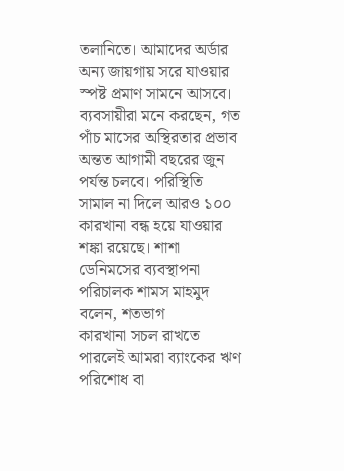তলানিতে। আমাদের অর্ডার অন্য জায়গায় সরে যাওয়ার স্পষ্ট প্রমাণ সামনে আসবে। ব্যবসায়ীরা মনে করছেন, গত পাঁচ মাসের অস্থিরতার প্রভাব অন্তত আগামী বছরের জুন পর্যন্ত চলবে। পরিস্থিতি সামাল না দিলে আরও ১০০ কারখানা বন্ধ হয়ে যাওয়ার শঙ্কা রয়েছে। শাশা ডেনিমসের ব্যবস্থাপনা পরিচালক শামস মাহমুদ বলেন, শতভাগ
কারখানা সচল রাখতে পারলেই আমরা ব্যাংকের ঋণ পরিশোধ বা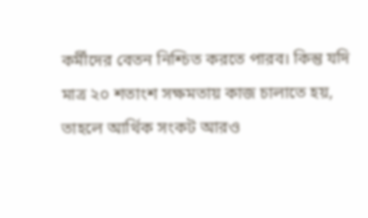কর্মীদের বেতন নিশ্চিত করতে পারব। কিন্তু যদি মাত্র ২০ শতাংশ সক্ষমতায় কাজ চালাতে হয়, তাহলে আর্থিক সংকট আরও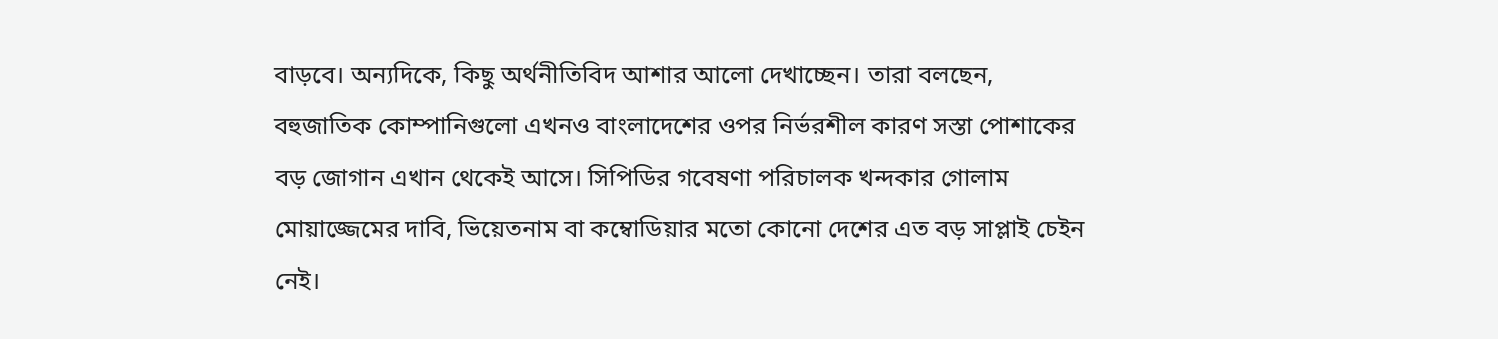বাড়বে। অন্যদিকে, কিছু অর্থনীতিবিদ আশার আলো দেখাচ্ছেন। তারা বলছেন, বহুজাতিক কোম্পানিগুলো এখনও বাংলাদেশের ওপর নির্ভরশীল কারণ সস্তা পোশাকের বড় জোগান এখান থেকেই আসে। সিপিডির গবেষণা পরিচালক খন্দকার গোলাম মোয়াজ্জেমের দাবি, ভিয়েতনাম বা কম্বোডিয়ার মতো কোনো দেশের এত বড় সাপ্লাই চেইন নেই।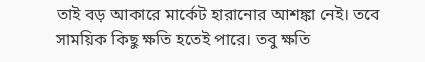তাই বড় আকারে মার্কেট হারানোর আশঙ্কা নেই। তবে সাময়িক কিছু ক্ষতি হতেই পারে। তবু ক্ষতি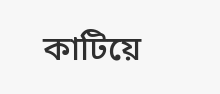কাটিয়ে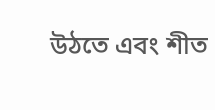উঠতে এবং শীত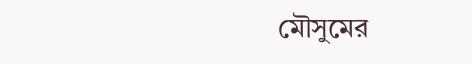মৌসুমের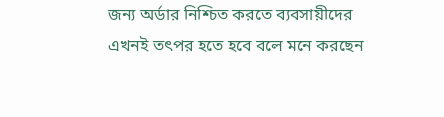জন্য অর্ডার নিশ্চিত করতে ব্যবসায়ীদের এখনই তৎপর হতে হবে বলে মনে করছেন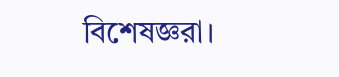বিশেষজ্ঞরা।